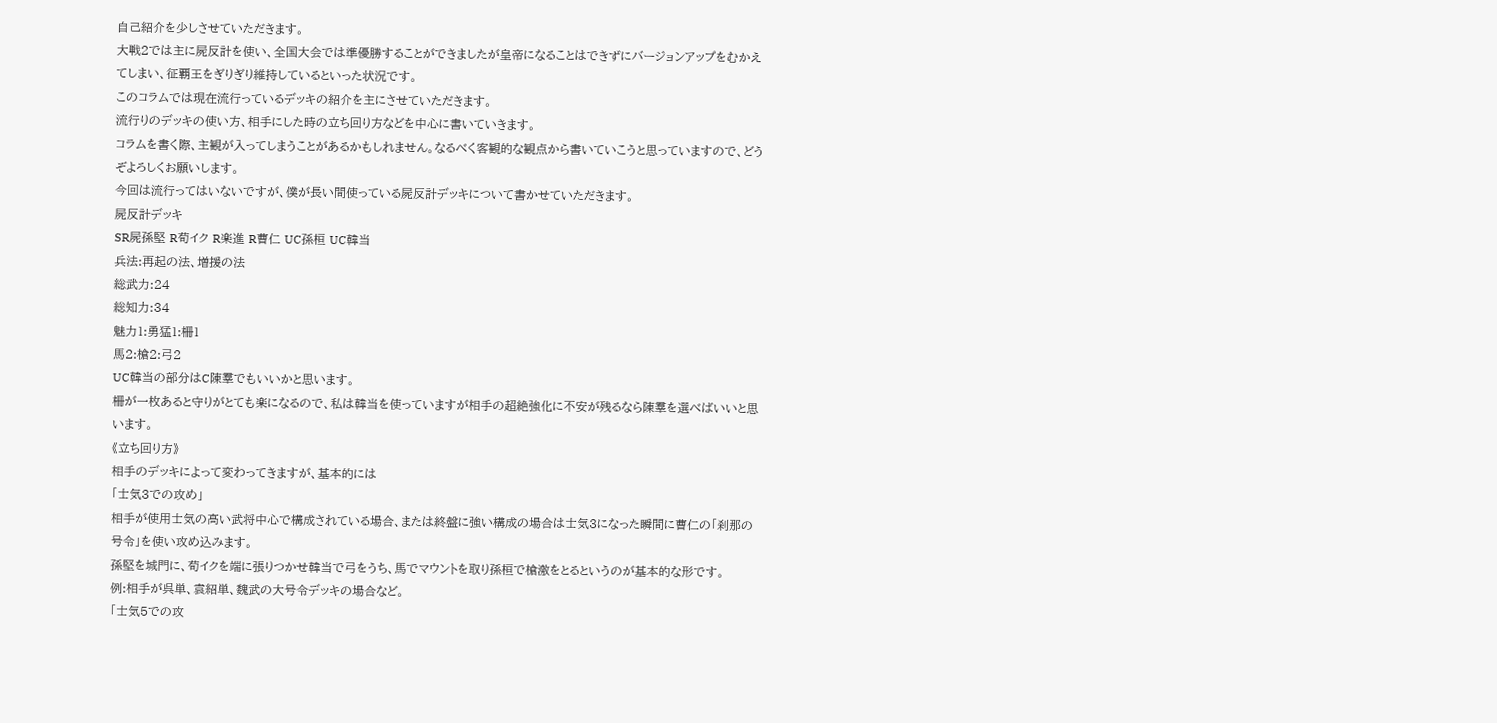自己紹介を少しさせていただきます。
大戦2では主に屍反計を使い、全国大会では準優勝することができましたが皇帝になることはできずにバージョンアップをむかえてしまい、征覇王をぎりぎり維持しているといった状況です。
このコラムでは現在流行っているデッキの紹介を主にさせていただきます。
流行りのデッキの使い方、相手にした時の立ち回り方などを中心に書いていきます。
コラムを書く際、主観が入ってしまうことがあるかもしれません。なるべく客観的な観点から書いていこうと思っていますので、どうぞよろしくお願いします。
今回は流行ってはいないですが、僕が長い間使っている屍反計デッキについて書かせていただきます。
屍反計デッキ
SR屍孫堅 R荀イク R楽進 R曹仁 UC孫桓 UC韓当
兵法:再起の法、増援の法
総武力:24
総知力:34
魅力1:勇猛1:柵1
馬2:槍2:弓2
UC韓当の部分はC陳羣でもいいかと思います。
柵が一枚あると守りがとても楽になるので、私は韓当を使っていますが相手の超絶強化に不安が残るなら陳羣を選べばいいと思います。
《立ち回り方》
相手のデッキによって変わってきますが、基本的には
「士気3での攻め」
相手が使用士気の高い武将中心で構成されている場合、または終盤に強い構成の場合は士気3になった瞬間に曹仁の「刹那の号令」を使い攻め込みます。
孫堅を城門に、荀イクを端に張りつかせ韓当で弓をうち、馬でマウントを取り孫桓で槍激をとるというのが基本的な形です。
例:相手が呉単、袁紹単、魏武の大号令デッキの場合など。
「士気5での攻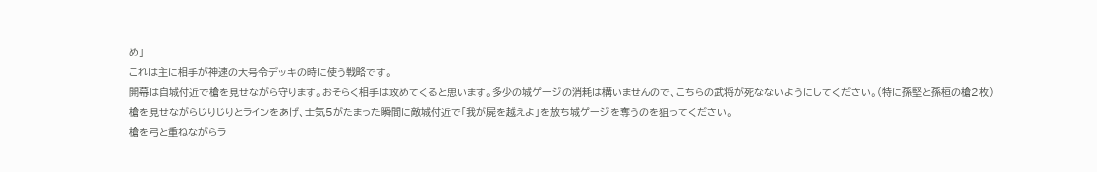め」
これは主に相手が神速の大号令デッキの時に使う戦略です。
開幕は自城付近で槍を見せながら守ります。おそらく相手は攻めてくると思います。多少の城ゲージの消耗は構いませんので、こちらの武将が死なないようにしてください。(特に孫堅と孫桓の槍2枚)
槍を見せながらじりじりとラインをあげ、士気5がたまった瞬間に敵城付近で「我が屍を越えよ」を放ち城ゲージを奪うのを狙ってください。
槍を弓と重ねながらラ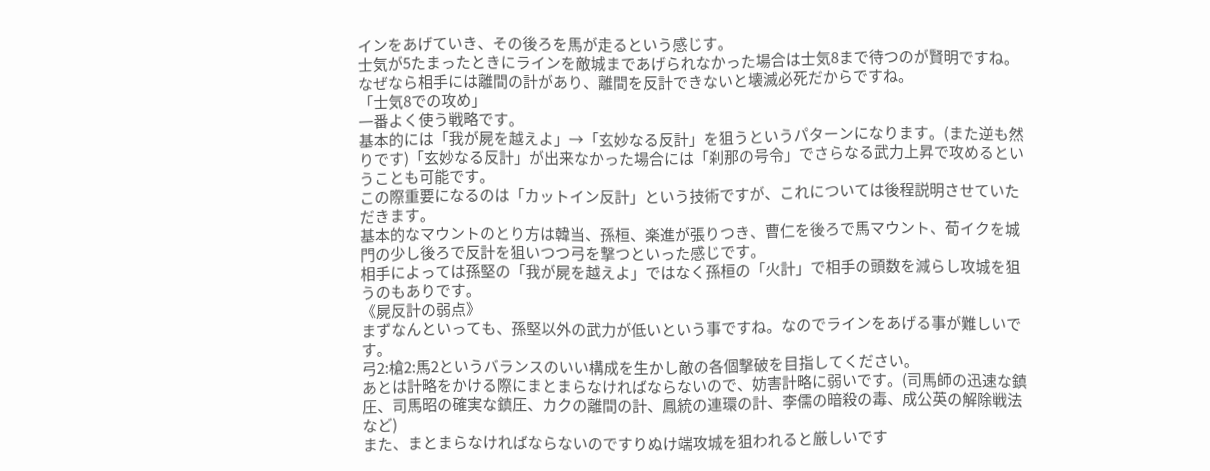インをあげていき、その後ろを馬が走るという感じす。
士気が5たまったときにラインを敵城まであげられなかった場合は士気8まで待つのが賢明ですね。
なぜなら相手には離間の計があり、離間を反計できないと壊滅必死だからですね。
「士気8での攻め」
一番よく使う戦略です。
基本的には「我が屍を越えよ」→「玄妙なる反計」を狙うというパターンになります。(また逆も然りです)「玄妙なる反計」が出来なかった場合には「刹那の号令」でさらなる武力上昇で攻めるということも可能です。
この際重要になるのは「カットイン反計」という技術ですが、これについては後程説明させていただきます。
基本的なマウントのとり方は韓当、孫桓、楽進が張りつき、曹仁を後ろで馬マウント、荀イクを城門の少し後ろで反計を狙いつつ弓を撃つといった感じです。
相手によっては孫堅の「我が屍を越えよ」ではなく孫桓の「火計」で相手の頭数を減らし攻城を狙うのもありです。
《屍反計の弱点》
まずなんといっても、孫堅以外の武力が低いという事ですね。なのでラインをあげる事が難しいです。
弓2:槍2:馬2というバランスのいい構成を生かし敵の各個撃破を目指してください。
あとは計略をかける際にまとまらなければならないので、妨害計略に弱いです。(司馬師の迅速な鎮圧、司馬昭の確実な鎮圧、カクの離間の計、鳳統の連環の計、李儒の暗殺の毒、成公英の解除戦法など)
また、まとまらなければならないのですりぬけ端攻城を狙われると厳しいです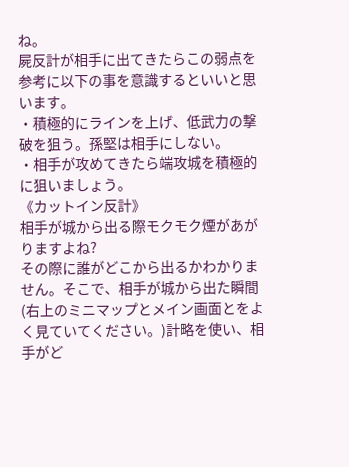ね。
屍反計が相手に出てきたらこの弱点を参考に以下の事を意識するといいと思います。
・積極的にラインを上げ、低武力の撃破を狙う。孫堅は相手にしない。
・相手が攻めてきたら端攻城を積極的に狙いましょう。
《カットイン反計》
相手が城から出る際モクモク煙があがりますよね?
その際に誰がどこから出るかわかりません。そこで、相手が城から出た瞬間(右上のミニマップとメイン画面とをよく見ていてください。)計略を使い、相手がど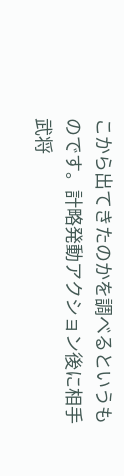こから出てきたのかを調べるというものです。計略発動アクション後に相手武将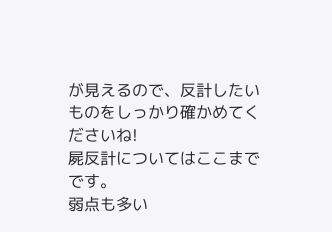が見えるので、反計したいものをしっかり確かめてくださいね!
屍反計についてはここまでです。
弱点も多い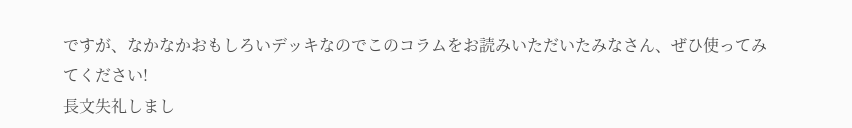ですが、なかなかおもしろいデッキなのでこのコラムをお読みいただいたみなさん、ぜひ使ってみてください!
長文失礼しまし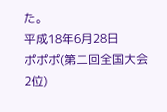た。
平成18年6月28日
ポポポ(第二回全国大会2位)